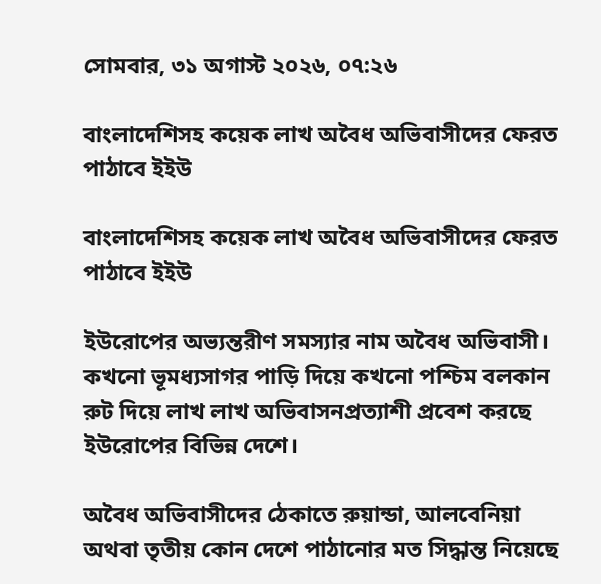সোমবার, ৩১ অগাস্ট ২০২৬, ০৭:২৬

বাংলাদেশিসহ কয়েক লাখ অবৈধ অভিবাসীদের ফেরত পাঠাবে ইইউ

বাংলাদেশিসহ কয়েক লাখ অবৈধ অভিবাসীদের ফেরত পাঠাবে ইইউ

ইউরোপের অভ্যন্তরীণ সমস্যার নাম অবৈধ অভিবাসী। কখনো ভূমধ্যসাগর পাড়ি দিয়ে কখনো পশ্চিম বলকান রুট দিয়ে লাখ লাখ অভিবাসনপ্রত্যাশী প্রবেশ করছে ইউরোপের বিভিন্ন দেশে।

অবৈধ অভিবাসীদের ঠেকাতে রুয়ান্ডা, আলবেনিয়া অথবা তৃতীয় কোন দেশে পাঠানোর মত সিদ্ধান্ত নিয়েছে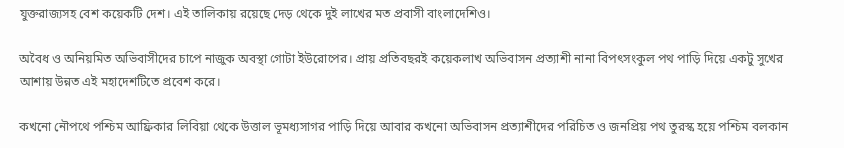যুক্তরাজ্যসহ বেশ কয়েকটি দেশ। এই তালিকায় রয়েছে দেড় থেকে দুই লাখের মত প্রবাসী বাংলাদেশিও।

অবৈধ ও অনিয়মিত অভিবাসীদের চাপে নাজুক অবস্থা গোটা ইউরোপের। প্রায় প্রতিবছরই কয়েকলাখ অভিবাসন প্রত্যাশী নানা বিপৎসংকুল পথ পাড়ি দিয়ে একটু সুখের আশায় উন্নত এই মহাদেশটিতে প্রবেশ করে।

কখনো নৌপথে পশ্চিম আফ্রিকার লিবিয়া থেকে উত্তাল ভূমধ্যসাগর পাড়ি দিয়ে আবার কখনো অভিবাসন প্রত্যাশীদের পরিচিত ও জনপ্রিয় পথ তুরস্ক হয়ে পশ্চিম বলকান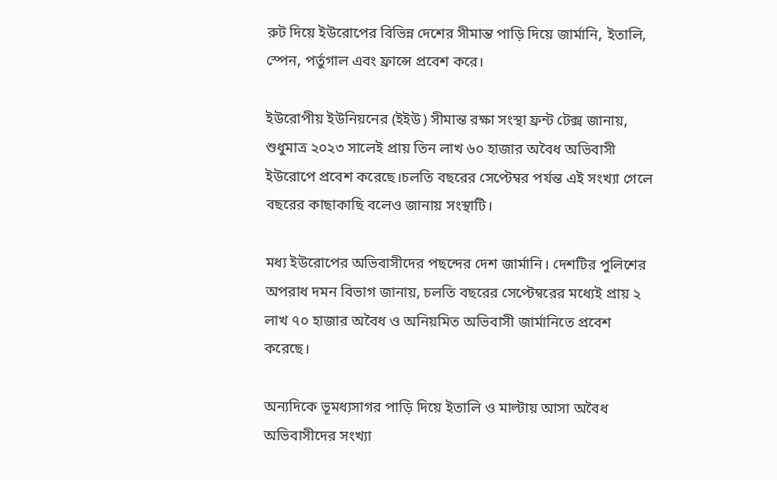রুট দিয়ে ইউরোপের বিভিন্ন দেশের সীমান্ত পাড়ি দিয়ে জার্মানি, ইতালি, স্পেন, পর্তুগাল এবং ফ্রান্সে প্রবেশ করে।

ইউরোপীয় ইউনিয়নের (ইইউ) সীমান্ত রক্ষা সংস্থা ফ্রন্ট টেক্স জানায়, শুধুমাত্র ২০২৩ সালেই প্রায় তিন লাখ ৬০ হাজার অবৈধ অভিবাসী ইউরোপে প্রবেশ করেছে।চলতি বছরের সেপ্টেম্বর পর্যন্ত এই সংখ্যা গেলে বছরের কাছাকাছি বলেও জানায় সংস্থাটি।

মধ্য ইউরোপের অভিবাসীদের পছন্দের দেশ জার্মানি। দেশটির পুলিশের অপরাধ দমন বিভাগ জানায়, চলতি বছরের সেপ্টেম্বরের মধ্যেই প্রায় ২ লাখ ৭০ হাজার অবৈধ ও অনিয়মিত অভিবাসী জার্মানিতে প্রবেশ করেছে।

অন্যদিকে ভূমধ্যসাগর পাড়ি দিয়ে ইতালি ও মাল্টায় আসা অবৈধ অভিবাসীদের সংখ্যা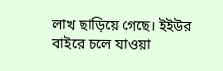লাখ ছাড়িয়ে গেছে। ইইউর বাইরে চলে যাওয়া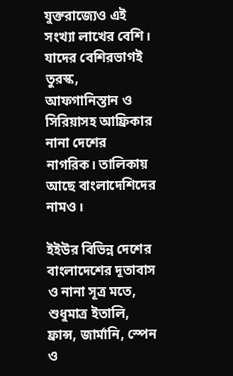যুক্তরাজ্যেও এই সংখ্যা লাখের বেশি। যাদের বেশিরভাগই তুরস্ক, আফগানিস্তান ও সিরিয়াসহ আফ্রিকার নানা দেশের নাগরিক। তালিকায় আছে বাংলাদেশিদের নামও।

ইইউর বিভিন্ন দেশের বাংলাদেশের দূতাবাস ও নানা সূত্র মতে, শুধুমাত্র ইতালি, ফ্রান্স, জার্মানি, স্পেন ও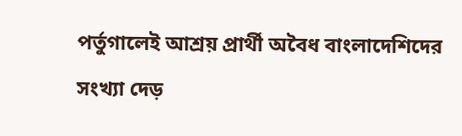পর্তুগালেই আশ্রয় প্রার্থী অবৈধ বাংলাদেশিদের সংখ্যা দেড়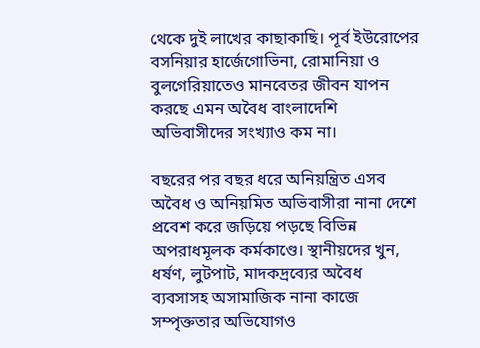থেকে দুই লাখের কাছাকাছি। পূর্ব ইউরোপের বসনিয়ার হার্জেগোভিনা, রোমানিয়া ও বুলগেরিয়াতেও মানবেতর জীবন যাপন করছে এমন অবৈধ বাংলাদেশি অভিবাসীদের সংখ্যাও কম না।

বছরের পর বছর ধরে অনিয়ন্ত্রিত এসব অবৈধ ও অনিয়মিত অভিবাসীরা নানা দেশে প্রবেশ করে জড়িয়ে পড়ছে বিভিন্ন অপরাধমূলক কর্মকাণ্ডে। স্থানীয়দের খুন, ধর্ষণ, লুটপাট, মাদকদ্রব্যের অবৈধ ব্যবসাসহ অসামাজিক নানা কাজে সম্পৃক্ততার অভিযোগও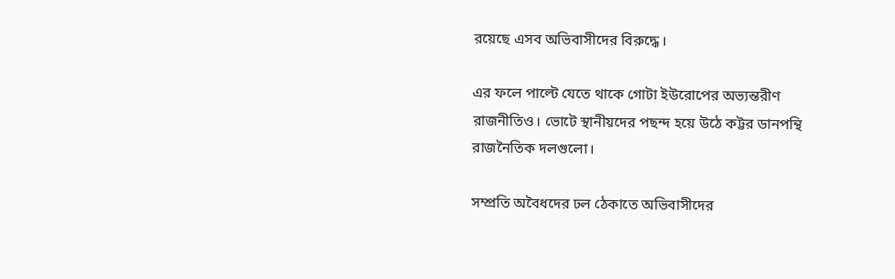রয়েছে এসব অভিবাসীদের বিরুদ্ধে।

এর ফলে পাল্টে যেতে থাকে গোটা ইউরোপের অভ্যন্তরীণ রাজনীতিও। ভোটে স্থানীয়দের পছন্দ হয়ে উঠে কট্টর ডানপন্থি রাজনৈতিক দলগুলো।

সম্প্রতি অবৈধদের ঢল ঠেকাতে অভিবাসীদের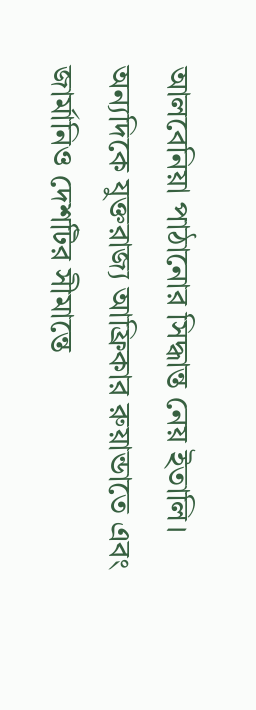আলবেনিয়া পাঠানোর সিদ্ধান্ত নেয় ইতালি। অন্যদিকে যুক্তরাজ্য আফ্রিকার রুয়ান্ডাতে এবং জার্মানিও দেশটির সীমান্তে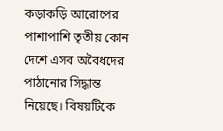কড়াকড়ি আরোপের পাশাপাশি তৃতীয় কোন দেশে এসব অবৈধদের পাঠানোর সিদ্ধান্ত নিয়েছে। বিষয়টিকে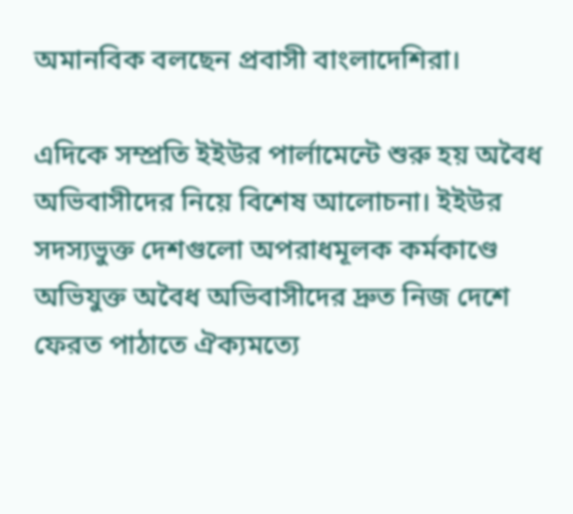অমানবিক বলছেন প্রবাসী বাংলাদেশিরা।

এদিকে সম্প্রতি ইইউর পার্লামেন্টে শুরু হয় অবৈধ অভিবাসীদের নিয়ে বিশেষ আলোচনা। ইইউর সদস্যভুক্ত দেশগুলো অপরাধমূলক কর্মকাণ্ডে অভিযুক্ত অবৈধ অভিবাসীদের দ্রুত নিজ দেশে ফেরত পাঠাতে ঐক্যমত্যে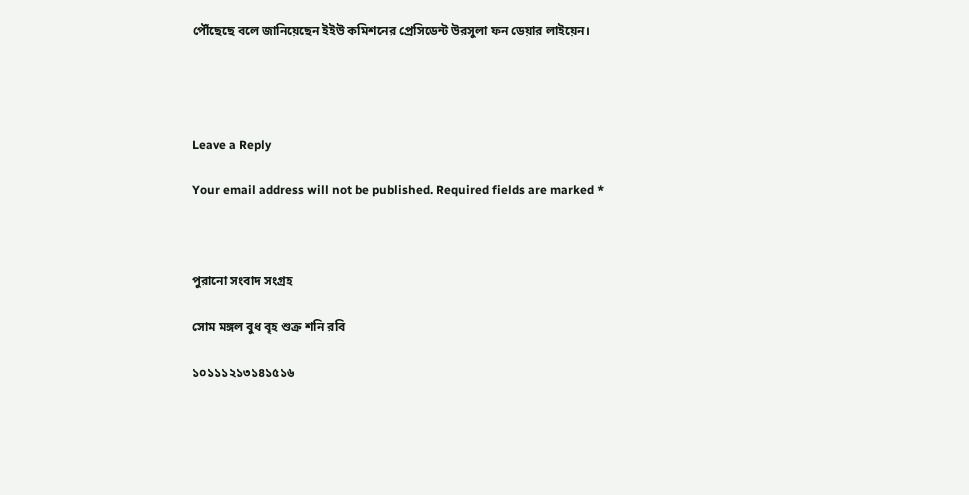পৌঁছেছে বলে জানিয়েছেন ইইউ কমিশনের প্রেসিডেন্ট উরসুলা ফন ডেয়ার লাইয়েন।




Leave a Reply

Your email address will not be published. Required fields are marked *



পুরানো সংবাদ সংগ্রহ

সোম মঙ্গল বুধ বৃহ শুক্র শনি রবি

১০১১১২১৩১৪১৫১৬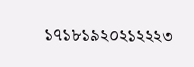১৭১৮১৯২০২১২২২৩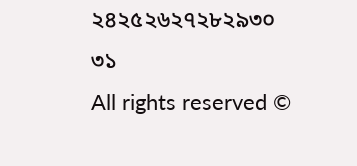২৪২৫২৬২৭২৮২৯৩০
৩১
All rights reserved ©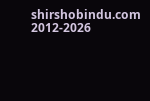shirshobindu.com 2012-2026